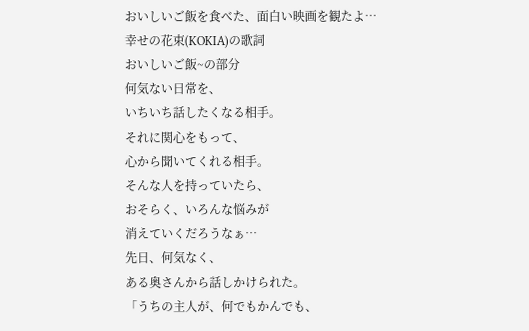おいしいご飯を食べた、面白い映画を観たよ…
幸せの花束(KOKIA)の歌詞
おいしいご飯~の部分
何気ない日常を、
いちいち話したくなる相手。
それに関心をもって、
心から聞いてくれる相手。
そんな人を持っていたら、
おそらく、いろんな悩みが
消えていくだろうなぁ…
先日、何気なく、
ある奥さんから話しかけられた。
「うちの主人が、何でもかんでも、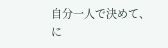自分一人で決めて、
に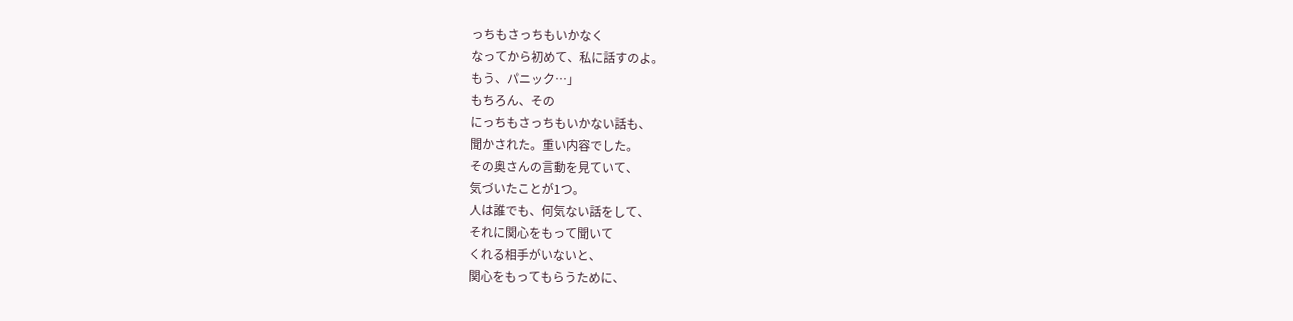っちもさっちもいかなく
なってから初めて、私に話すのよ。
もう、パニック…」
もちろん、その
にっちもさっちもいかない話も、
聞かされた。重い内容でした。
その奥さんの言動を見ていて、
気づいたことが1つ。
人は誰でも、何気ない話をして、
それに関心をもって聞いて
くれる相手がいないと、
関心をもってもらうために、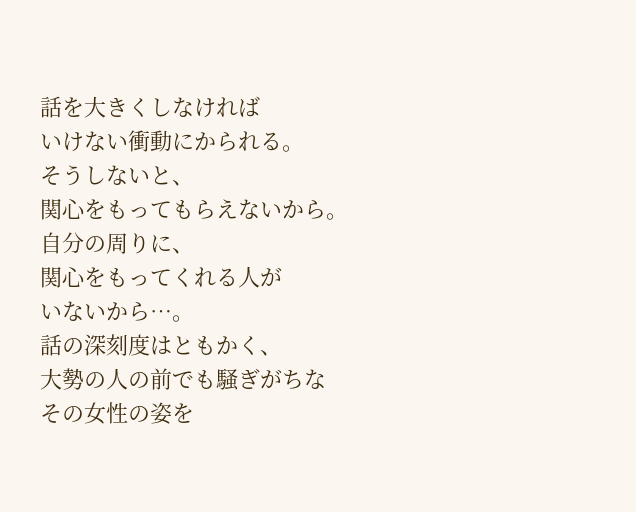話を大きくしなければ
いけない衝動にかられる。
そうしないと、
関心をもってもらえないから。
自分の周りに、
関心をもってくれる人が
いないから…。
話の深刻度はともかく、
大勢の人の前でも騒ぎがちな
その女性の姿を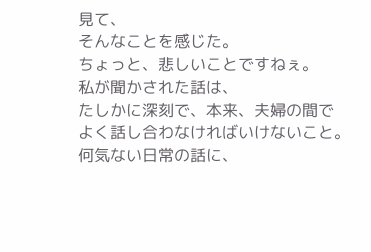見て、
そんなことを感じた。
ちょっと、悲しいことですねぇ。
私が聞かされた話は、
たしかに深刻で、本来、夫婦の間で
よく話し合わなければいけないこと。
何気ない日常の話に、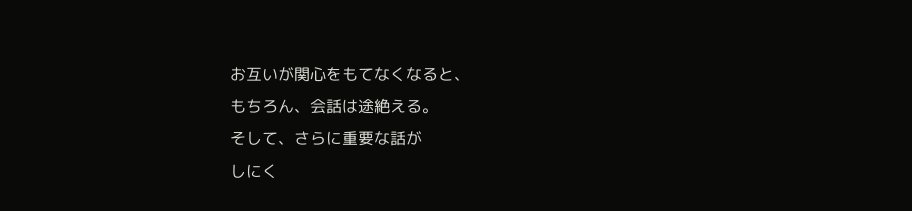お互いが関心をもてなくなると、
もちろん、会話は途絶える。
そして、さらに重要な話が
しにく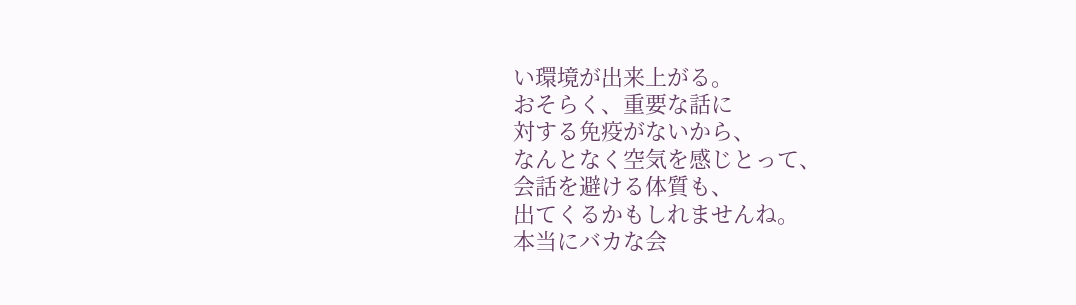い環境が出来上がる。
おそらく、重要な話に
対する免疫がないから、
なんとなく空気を感じとって、
会話を避ける体質も、
出てくるかもしれませんね。
本当にバカな会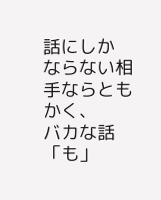話にしか
ならない相手ならともかく、
バカな話「も」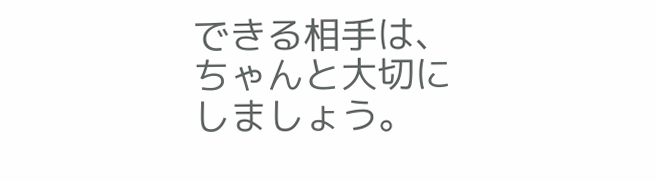できる相手は、
ちゃんと大切にしましょう。